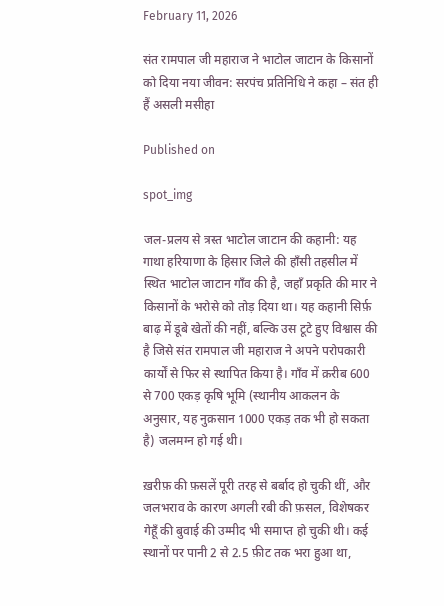February 11, 2026

संत रामपाल जी महाराज ने भाटोल जाटान के किसानों को दिया नया जीवन: सरपंच प्रतिनिधि ने कहा – संत ही हैं असली मसीहा

Published on

spot_img

जल-प्रलय से त्रस्त भाटोल जाटान की कहानी: यह गाथा हरियाणा के हिसार जिले की हाँसी तहसील में स्थित भाटोल जाटान गाँव की है, जहाँ प्रकृति की मार ने किसानों के भरोसे को तोड़ दिया था। यह कहानी सिर्फ़ बाढ़ में डूबे खेतों की नहीं, बल्कि उस टूटे हुए विश्वास की है जिसे संत रामपाल जी महाराज ने अपने परोपकारी कार्यों से फिर से स्थापित किया है। गाँव में क़रीब 600 से 700 एकड़ कृषि भूमि (स्थानीय आकलन के अनुसार, यह नुक़सान 1000 एकड़ तक भी हो सकता है) जलमग्न हो गई थी।

ख़रीफ़ की फ़सलें पूरी तरह से बर्बाद हो चुकी थीं, और जलभराव के कारण अगली रबी की फ़सल, विशेषकर गेहूँ की बुवाई की उम्मीद भी समाप्त हो चुकी थी। कई स्थानों पर पानी 2 से 2.5 फ़ीट तक भरा हुआ था,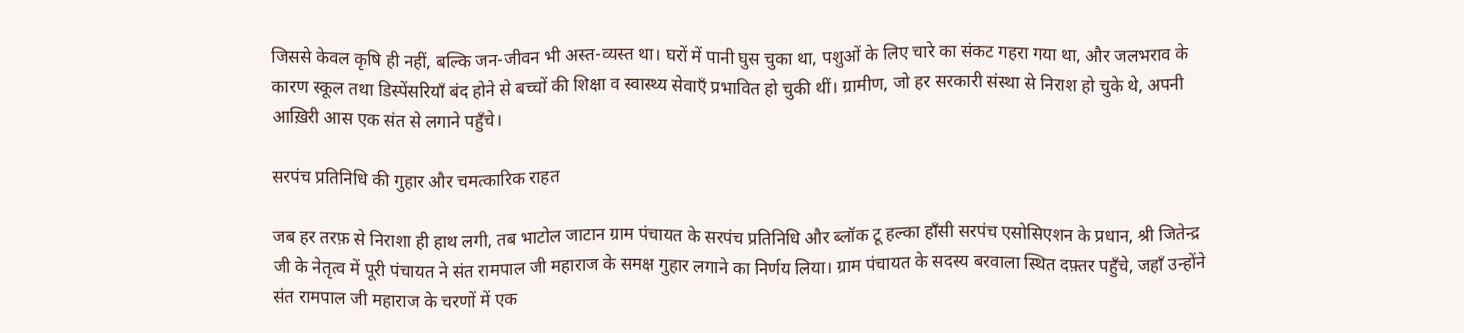जिससे केवल कृषि ही नहीं, बल्कि जन-जीवन भी अस्त-व्यस्त था। घरों में पानी घुस चुका था, पशुओं के लिए चारे का संकट गहरा गया था, और जलभराव के कारण स्कूल तथा डिस्पेंसरियाँ बंद होने से बच्चों की शिक्षा व स्वास्थ्य सेवाएँ प्रभावित हो चुकी थीं। ग्रामीण, जो हर सरकारी संस्था से निराश हो चुके थे, अपनी आख़िरी आस एक संत से लगाने पहुँचे।

सरपंच प्रतिनिधि की गुहार और चमत्कारिक राहत

जब हर तरफ़ से निराशा ही हाथ लगी, तब भाटोल जाटान ग्राम पंचायत के सरपंच प्रतिनिधि और ब्लॉक टू हल्का हाँसी सरपंच एसोसिएशन के प्रधान, श्री जितेन्द्र जी के नेतृत्व में पूरी पंचायत ने संत रामपाल जी महाराज के समक्ष गुहार लगाने का निर्णय लिया। ग्राम पंचायत के सदस्य बरवाला स्थित दफ़्तर पहुँचे, जहाँ उन्होंने संत रामपाल जी महाराज के चरणों में एक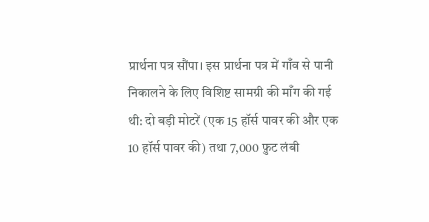प्रार्थना पत्र सौंपा। इस प्रार्थना पत्र में गाँव से पानी निकालने के लिए विशिष्ट सामग्री की माँग की गई थी: दो बड़ी मोटरें (एक 15 हॉर्स पावर की और एक 10 हॉर्स पावर की) तथा 7,000 फ़ुट लंबी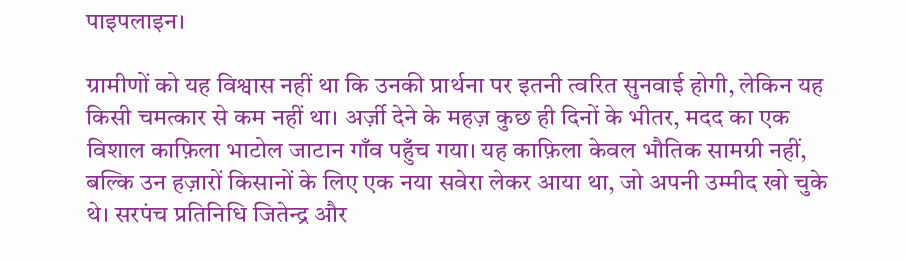पाइपलाइन।

ग्रामीणों को यह विश्वास नहीं था कि उनकी प्रार्थना पर इतनी त्वरित सुनवाई होगी, लेकिन यह किसी चमत्कार से कम नहीं था। अर्ज़ी देने के महज़ कुछ ही दिनों के भीतर, मदद का एक विशाल काफ़िला भाटोल जाटान गाँव पहुँच गया। यह काफ़िला केवल भौतिक सामग्री नहीं, बल्कि उन हज़ारों किसानों के लिए एक नया सवेरा लेकर आया था, जो अपनी उम्मीद खो चुके थे। सरपंच प्रतिनिधि जितेन्द्र और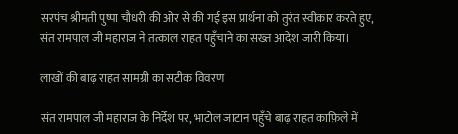सरपंच श्रीमती पुष्पा चौधरी की ओर से की गई इस प्रार्थना को तुरंत स्वीकार करते हुए, संत रामपाल जी महाराज ने तत्काल राहत पहुँचाने का सख्त आदेश जारी किया।

लाखों की बाढ़ राहत सामग्री का सटीक विवरण

संत रामपाल जी महाराज के निर्देश पर, भाटोल जाटान पहुँचे बाढ़ राहत काफ़िले में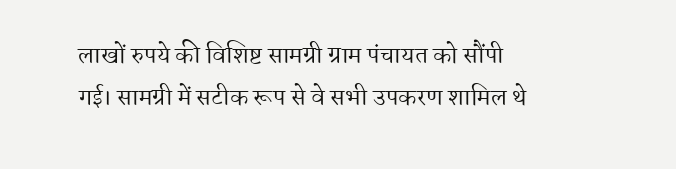लाखों रुपये की विशिष्ट सामग्री ग्राम पंचायत को सौंपी गई। सामग्री में सटीक रूप से वे सभी उपकरण शामिल थे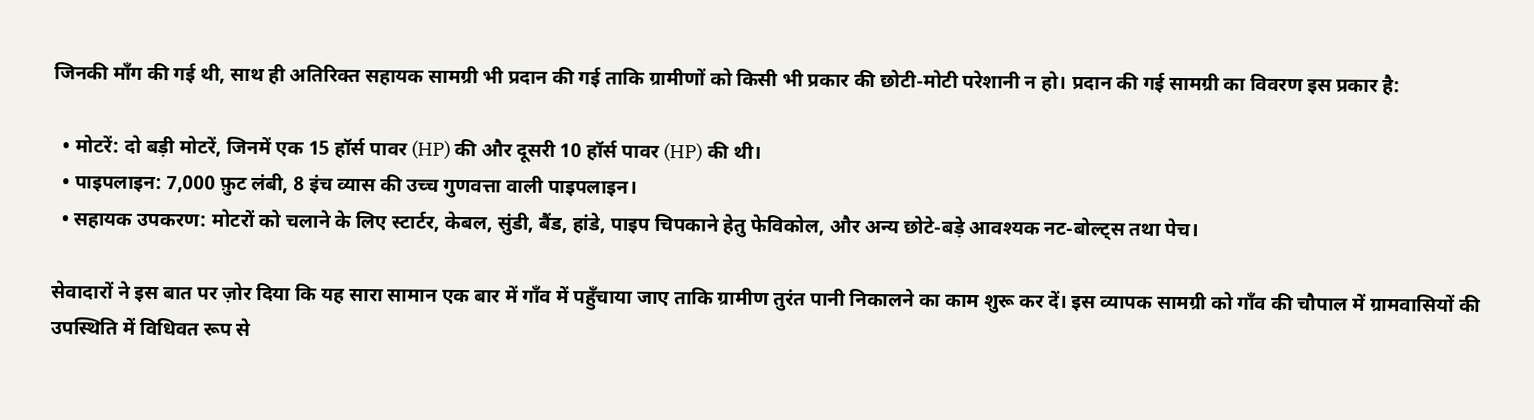जिनकी माँग की गई थी, साथ ही अतिरिक्त सहायक सामग्री भी प्रदान की गई ताकि ग्रामीणों को किसी भी प्रकार की छोटी-मोटी परेशानी न हो। प्रदान की गई सामग्री का विवरण इस प्रकार है:

  • मोटरें: दो बड़ी मोटरें, जिनमें एक 15 हॉर्स पावर (HP) की और दूसरी 10 हॉर्स पावर (HP) की थी।
  • पाइपलाइन: 7,000 फ़ुट लंबी, 8 इंच व्यास की उच्च गुणवत्ता वाली पाइपलाइन।
  • सहायक उपकरण: मोटरों को चलाने के लिए स्टार्टर, केबल, सुंडी, बैंड, हांडे, पाइप चिपकाने हेतु फेविकोल, और अन्य छोटे-बड़े आवश्यक नट-बोल्ट्स तथा पेच।

सेवादारों ने इस बात पर ज़ोर दिया कि यह सारा सामान एक बार में गाँव में पहुँचाया जाए ताकि ग्रामीण तुरंत पानी निकालने का काम शुरू कर दें। इस व्यापक सामग्री को गाँव की चौपाल में ग्रामवासियों की उपस्थिति में विधिवत रूप से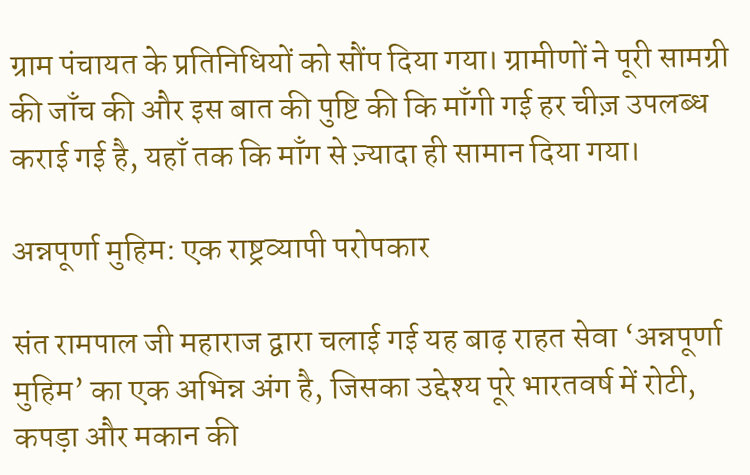ग्राम पंचायत के प्रतिनिधियों को सौंप दिया गया। ग्रामीणों ने पूरी सामग्री की जाँच की और इस बात की पुष्टि की कि माँगी गई हर चीज़ उपलब्ध कराई गई है, यहाँ तक कि माँग से ज़्यादा ही सामान दिया गया।

अन्नपूर्णा मुहिम: एक राष्ट्रव्यापी परोपकार

संत रामपाल जी महाराज द्वारा चलाई गई यह बाढ़ राहत सेवा ‘अन्नपूर्णा मुहिम’ का एक अभिन्न अंग है, जिसका उद्देश्य पूरे भारतवर्ष में रोटी, कपड़ा और मकान की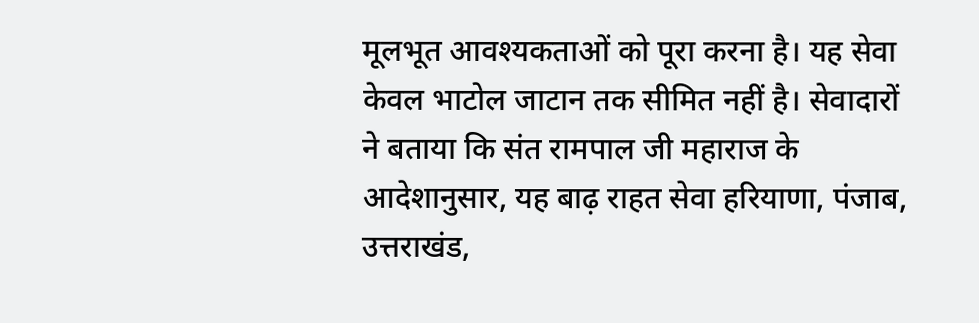मूलभूत आवश्यकताओं को पूरा करना है। यह सेवा केवल भाटोल जाटान तक सीमित नहीं है। सेवादारों ने बताया कि संत रामपाल जी महाराज के आदेशानुसार, यह बाढ़ राहत सेवा हरियाणा, पंजाब, उत्तराखंड,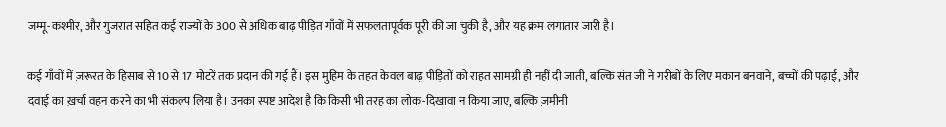जम्मू-कश्मीर, और गुजरात सहित कई राज्यों के 300 से अधिक बाढ़ पीड़ित गाँवों में सफलतापूर्वक पूरी की जा चुकी है, और यह क्रम लगातार जारी है।

कई गाँवों में ज़रूरत के हिसाब से 10 से 17 मोटरें तक प्रदान की गई हैं। इस मुहिम के तहत केवल बाढ़ पीड़ितों को राहत सामग्री ही नहीं दी जाती, बल्कि संत जी ने गरीबों के लिए मकान बनवाने, बच्चों की पढ़ाई, और दवाई का ख़र्चा वहन करने का भी संकल्प लिया है। उनका स्पष्ट आदेश है कि किसी भी तरह का लोक-दिखावा न किया जाए, बल्कि ज़मीनी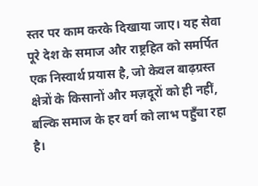स्तर पर काम करके दिखाया जाए। यह सेवा पूरे देश के समाज और राष्ट्रहित को समर्पित एक निस्वार्थ प्रयास है, जो केवल बाढ़ग्रस्त क्षेत्रों के किसानों और मज़दूरों को ही नहीं, बल्कि समाज के हर वर्ग को लाभ पहुँचा रहा है।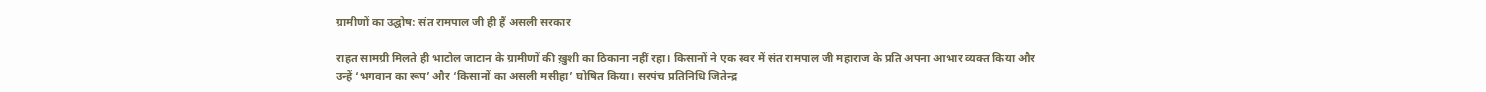ग्रामीणों का उद्घोष: संत रामपाल जी ही हैं असली सरकार

राहत सामग्री मिलते ही भाटोल जाटान के ग्रामीणों की ख़ुशी का ठिकाना नहीं रहा। किसानों ने एक स्वर में संत रामपाल जी महाराज के प्रति अपना आभार व्यक्त किया और उन्हें ‘भगवान का रूप’ और ‘किसानों का असली मसीहा’ घोषित किया। सरपंच प्रतिनिधि जितेन्द्र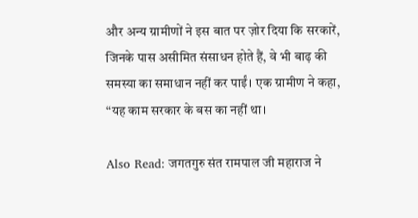और अन्य ग्रामीणों ने इस बात पर ज़ोर दिया कि सरकारें, जिनके पास असीमित संसाधन होते हैं, वे भी बाढ़ की समस्या का समाधान नहीं कर पाईं। एक ग्रामीण ने कहा, “यह काम सरकार के बस का नहीं था।

Also Read: जगतगुरु संत रामपाल जी महाराज ने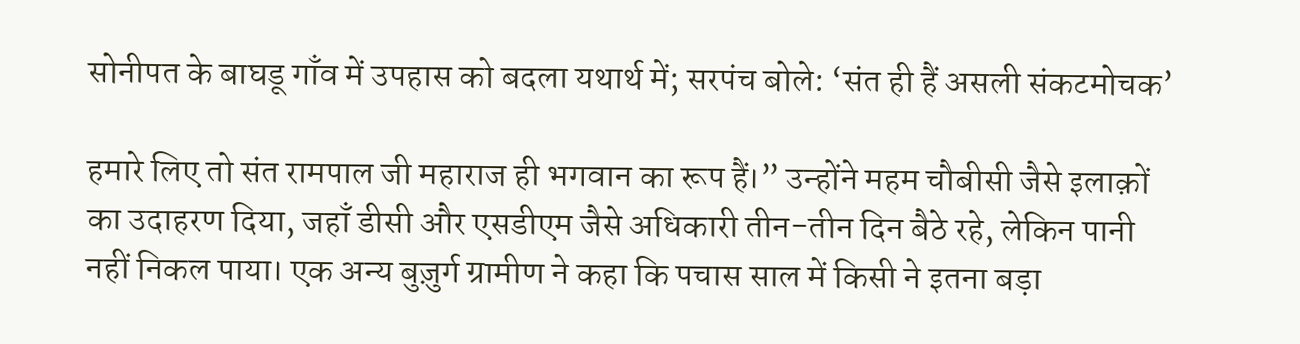सोनीपत के बाघडू गाँव में उपहास को बदला यथार्थ में; सरपंच बोले: ‘संत ही हैं असली संकटमोचक’

हमारे लिए तो संत रामपाल जी महाराज ही भगवान का रूप हैं।” उन्होंने महम चौबीसी जैसे इलाक़ों का उदाहरण दिया, जहाँ डीसी और एसडीएम जैसे अधिकारी तीन-तीन दिन बैठे रहे, लेकिन पानी नहीं निकल पाया। एक अन्य बुज़ुर्ग ग्रामीण ने कहा कि पचास साल में किसी ने इतना बड़ा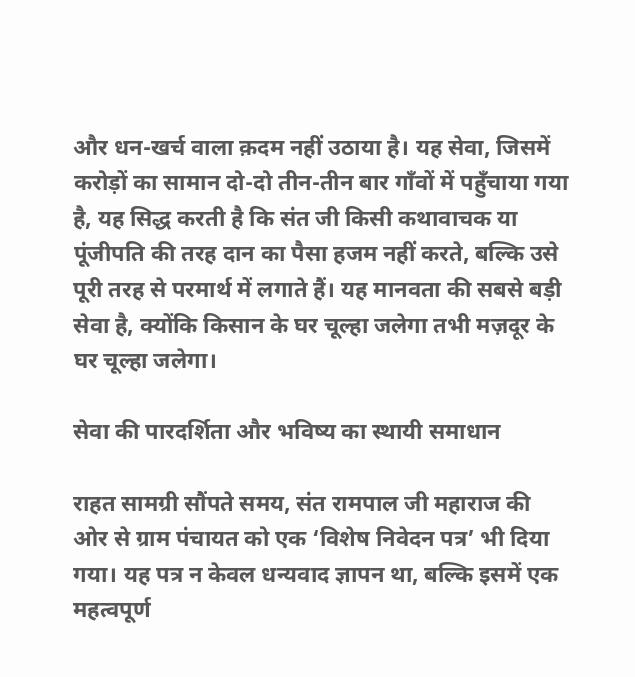और धन-खर्च वाला क़दम नहीं उठाया है। यह सेवा, जिसमें करोड़ों का सामान दो-दो तीन-तीन बार गाँवों में पहुँचाया गया है, यह सिद्ध करती है कि संत जी किसी कथावाचक या पूंजीपति की तरह दान का पैसा हजम नहीं करते, बल्कि उसे पूरी तरह से परमार्थ में लगाते हैं। यह मानवता की सबसे बड़ी सेवा है, क्योंकि किसान के घर चूल्हा जलेगा तभी मज़दूर के घर चूल्हा जलेगा।

सेवा की पारदर्शिता और भविष्य का स्थायी समाधान

राहत सामग्री सौंपते समय, संत रामपाल जी महाराज की ओर से ग्राम पंचायत को एक ‘विशेष निवेदन पत्र’ भी दिया गया। यह पत्र न केवल धन्यवाद ज्ञापन था, बल्कि इसमें एक महत्वपूर्ण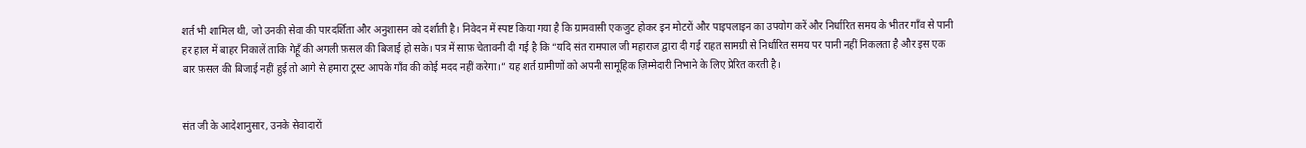शर्त भी शामिल थी, जो उनकी सेवा की पारदर्शिता और अनुशासन को दर्शाती है। निवेदन में स्पष्ट किया गया है कि ग्रामवासी एकजुट होकर इन मोटरों और पाइपलाइन का उपयोग करें और निर्धारित समय के भीतर गाँव से पानी हर हाल में बाहर निकालें ताकि गेहूँ की अगली फ़सल की बिजाई हो सके। पत्र में साफ़ चेतावनी दी गई है कि “यदि संत रामपाल जी महाराज द्वारा दी गई राहत सामग्री से निर्धारित समय पर पानी नहीं निकलता है और इस एक बार फ़सल की बिजाई नहीं हुई तो आगे से हमारा ट्रस्ट आपके गाँव की कोई मदद नहीं करेगा।” यह शर्त ग्रामीणों को अपनी सामूहिक ज़िम्मेदारी निभाने के लिए प्रेरित करती है।


संत जी के आदेशानुसार, उनके सेवादारों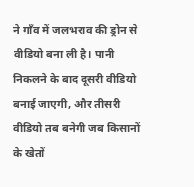ने गाँव में जलभराव की ड्रोन से वीडियो बना ली है। पानी निकलने के बाद दूसरी वीडियो बनाई जाएगी, और तीसरी वीडियो तब बनेगी जब किसानों के खेतों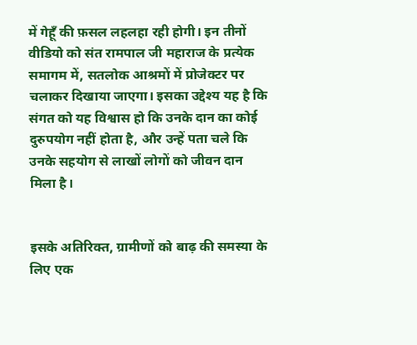में गेहूँ की फ़सल लहलहा रही होगी। इन तीनों वीडियो को संत रामपाल जी महाराज के प्रत्येक समागम में, सतलोक आश्रमों में प्रोजेक्टर पर चलाकर दिखाया जाएगा। इसका उद्देश्य यह है कि संगत को यह विश्वास हो कि उनके दान का कोई दुरुपयोग नहीं होता है, और उन्हें पता चले कि उनके सहयोग से लाखों लोगों को जीवन दान मिला है।


इसके अतिरिक्त, ग्रामीणों को बाढ़ की समस्या के लिए एक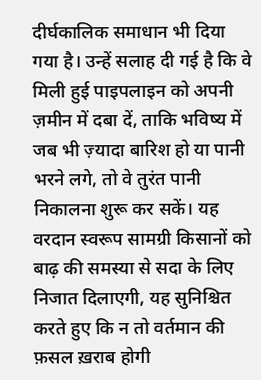दीर्घकालिक समाधान भी दिया गया है। उन्हें सलाह दी गई है कि वे मिली हुई पाइपलाइन को अपनी ज़मीन में दबा दें, ताकि भविष्य में जब भी ज़्यादा बारिश हो या पानी भरने लगे, तो वे तुरंत पानी निकालना शुरू कर सकें। यह वरदान स्वरूप सामग्री किसानों को बाढ़ की समस्या से सदा के लिए निजात दिलाएगी, यह सुनिश्चित करते हुए कि न तो वर्तमान की फ़सल ख़राब होगी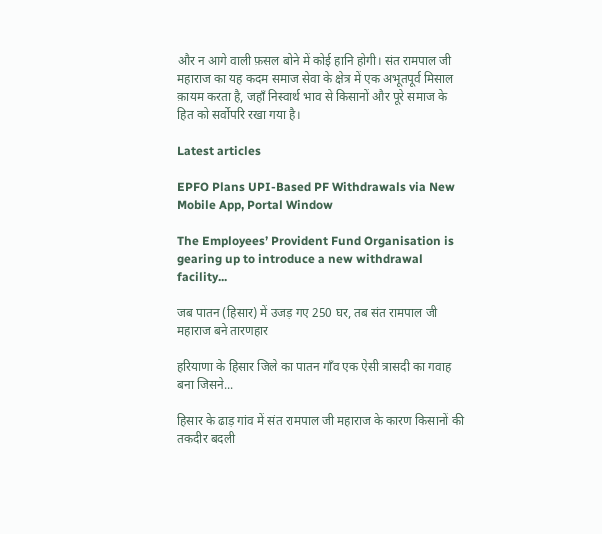और न आगे वाली फ़सल बोने में कोई हानि होगी। संत रामपाल जी महाराज का यह कदम समाज सेवा के क्षेत्र में एक अभूतपूर्व मिसाल क़ायम करता है, जहाँ निस्वार्थ भाव से किसानों और पूरे समाज के हित को सर्वोपरि रखा गया है।

Latest articles

EPFO Plans UPI-Based PF Withdrawals via New Mobile App, Portal Window

The Employees’ Provident Fund Organisation is gearing up to introduce a new withdrawal facility...

जब पातन (हिसार) में उजड़ गए 250 घर, तब संत रामपाल जी महाराज बने तारणहार

हरियाणा के हिसार जिले का पातन गाँव एक ऐसी त्रासदी का गवाह बना जिसने...

हिसार के ढाड़ गांव में संत रामपाल जी महाराज के कारण किसानों की तकदीर बदली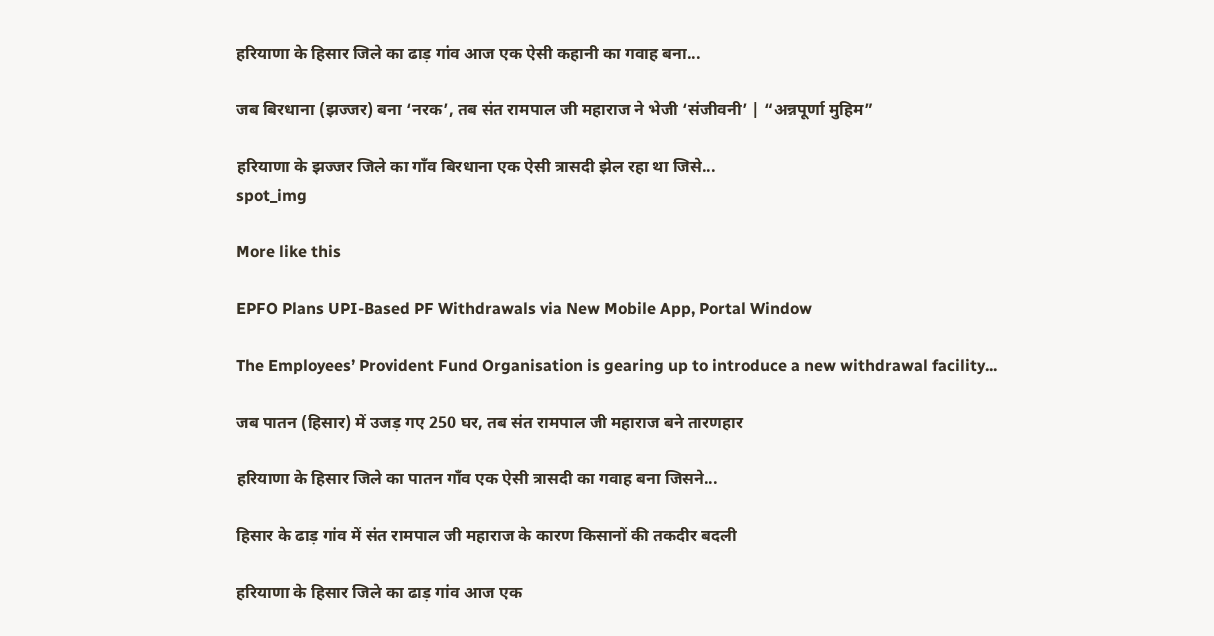हरियाणा के हिसार जिले का ढाड़ गांव आज एक ऐसी कहानी का गवाह बना...

जब बिरधाना (झज्जर) बना ‘नरक’, तब संत रामपाल जी महाराज ने भेजी ‘संजीवनी’ | “अन्नपूर्णा मुहिम”

हरियाणा के झज्जर जिले का गाँव बिरधाना एक ऐसी त्रासदी झेल रहा था जिसे...
spot_img

More like this

EPFO Plans UPI-Based PF Withdrawals via New Mobile App, Portal Window

The Employees’ Provident Fund Organisation is gearing up to introduce a new withdrawal facility...

जब पातन (हिसार) में उजड़ गए 250 घर, तब संत रामपाल जी महाराज बने तारणहार

हरियाणा के हिसार जिले का पातन गाँव एक ऐसी त्रासदी का गवाह बना जिसने...

हिसार के ढाड़ गांव में संत रामपाल जी महाराज के कारण किसानों की तकदीर बदली

हरियाणा के हिसार जिले का ढाड़ गांव आज एक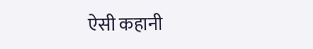ऐसी कहानी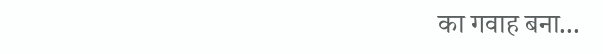का गवाह बना...